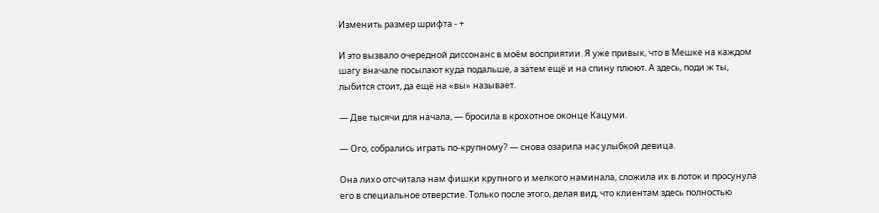Изменить размер шрифта - +

И это вызвало очередной диссонанс в моём восприятии. Я уже привык, что в Мешке на каждом шагу вначале посылают куда подальше, а затем ещё и на спину плюют. А здесь, поди ж ты, лыбится стоит, да ещё на «вы» называет.

— Две тысячи для начала, — бросила в крохотное оконце Кацуми.

— Ого, собрались играть по-крупному? — снова озарила нас улыбкой девица.

Она лихо отсчитала нам фишки крупного и мелкого наминала, сложила их в лоток и просунула его в специальное отверстие. Только после этого, делая вид, что клиентам здесь полностью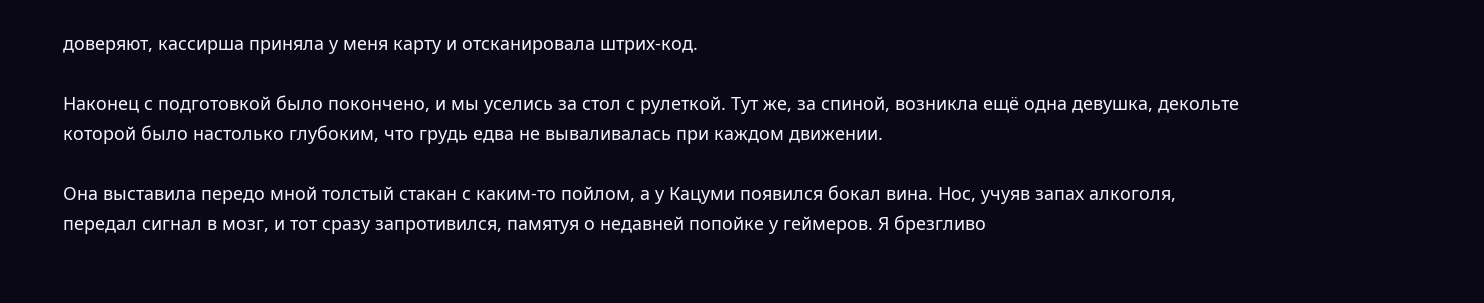доверяют, кассирша приняла у меня карту и отсканировала штрих-код.

Наконец с подготовкой было покончено, и мы уселись за стол с рулеткой. Тут же, за спиной, возникла ещё одна девушка, декольте которой было настолько глубоким, что грудь едва не вываливалась при каждом движении.

Она выставила передо мной толстый стакан с каким-то пойлом, а у Кацуми появился бокал вина. Нос, учуяв запах алкоголя, передал сигнал в мозг, и тот сразу запротивился, памятуя о недавней попойке у геймеров. Я брезгливо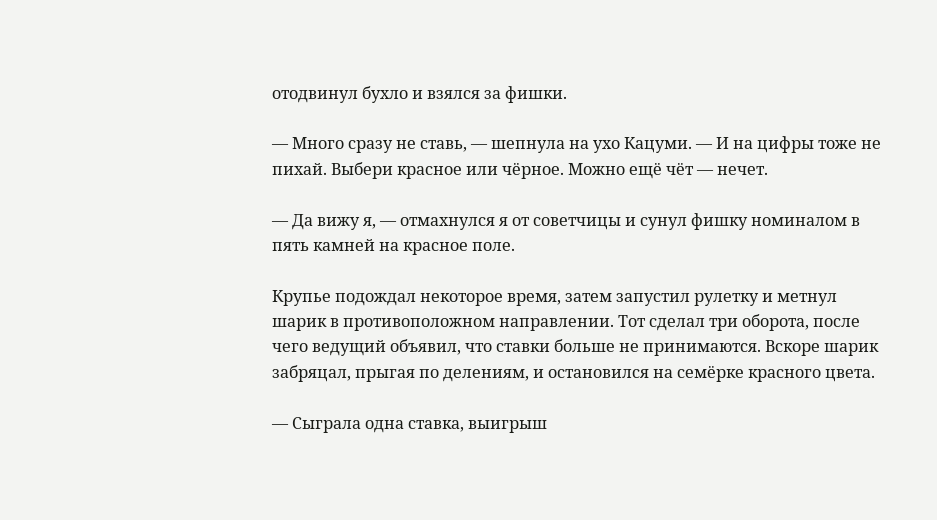отодвинул бухло и взялся за фишки.

— Много сразу не ставь, — шепнула на ухо Кацуми. — И на цифры тоже не пихай. Выбери красное или чёрное. Можно ещё чёт — нечет.

— Да вижу я, — отмахнулся я от советчицы и сунул фишку номиналом в пять камней на красное поле.

Крупье подождал некоторое время, затем запустил рулетку и метнул шарик в противоположном направлении. Тот сделал три оборота, после чего ведущий объявил, что ставки больше не принимаются. Вскоре шарик забряцал, прыгая по делениям, и остановился на семёрке красного цвета.

— Сыграла одна ставка, выигрыш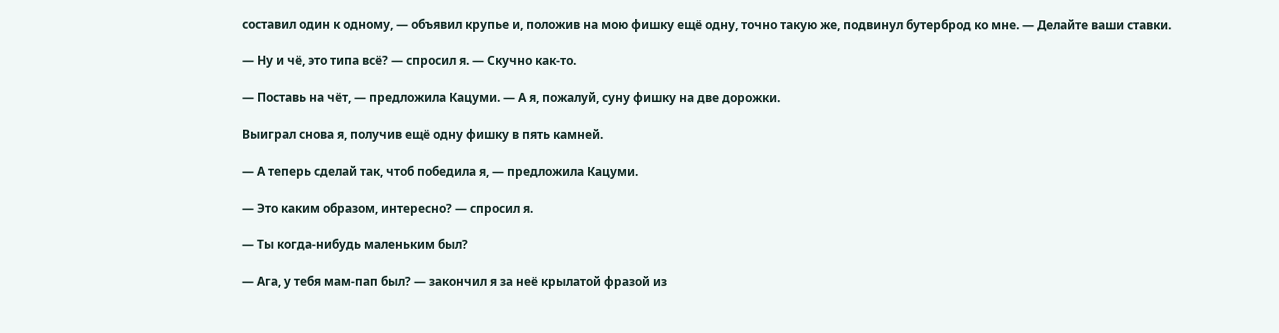составил один к одному, — объявил крупье и, положив на мою фишку ещё одну, точно такую же, подвинул бутерброд ко мне. — Делайте ваши ставки.

— Ну и чё, это типа всё? — спросил я. — Скучно как-то.

— Поставь на чёт, — предложила Кацуми. — А я, пожалуй, суну фишку на две дорожки.

Выиграл снова я, получив ещё одну фишку в пять камней.

— А теперь сделай так, чтоб победила я, — предложила Кацуми.

— Это каким образом, интересно? — спросил я.

— Ты когда-нибудь маленьким был?

— Ага, у тебя мам-пап был? — закончил я за неё крылатой фразой из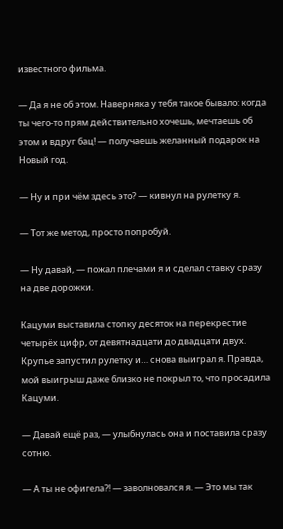известного фильма.

— Да я не об этом. Наверняка у тебя такое бывало: когда ты чего-то прям действительно хочешь, мечтаешь об этом и вдруг бац! — получаешь желанный подарок на Новый год.

— Ну и при чём здесь это? — кивнул на рулетку я.

— Тот же метод, просто попробуй.

— Ну давай, — пожал плечами я и сделал ставку сразу на две дорожки.

Кацуми выставила стопку десяток на перекрестие четырёх цифр, от девятнадцати до двадцати двух. Крупье запустил рулетку и… снова выиграл я. Правда, мой выигрыш даже близко не покрыл то, что просадила Кацуми.

— Давай ещё раз, — улыбнулась она и поставила сразу сотню.

— А ты не офигела⁈ — заволновался я. — Это мы так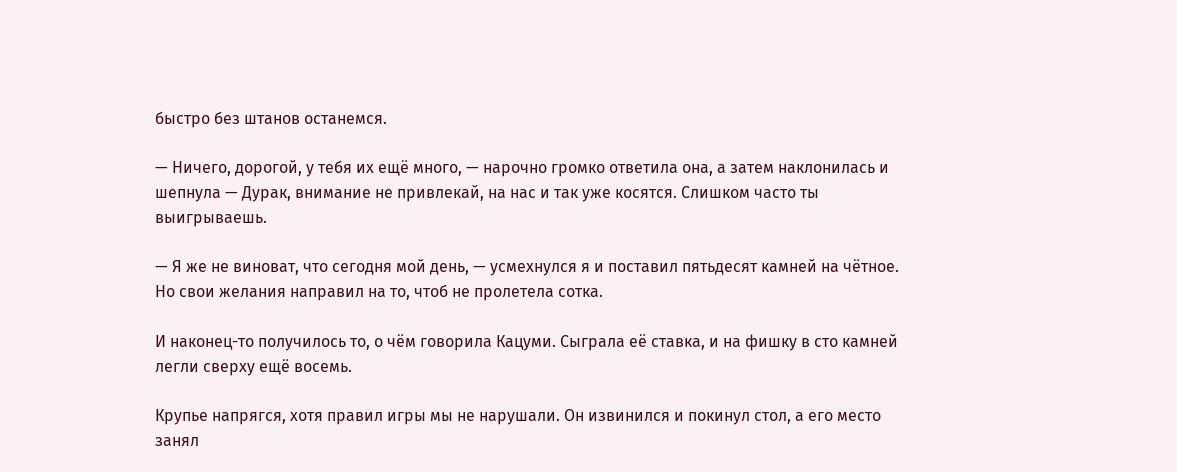быстро без штанов останемся.

— Ничего, дорогой, у тебя их ещё много, — нарочно громко ответила она, а затем наклонилась и шепнула — Дурак, внимание не привлекай, на нас и так уже косятся. Слишком часто ты выигрываешь.

— Я же не виноват, что сегодня мой день, — усмехнулся я и поставил пятьдесят камней на чётное. Но свои желания направил на то, чтоб не пролетела сотка.

И наконец-то получилось то, о чём говорила Кацуми. Сыграла её ставка, и на фишку в сто камней легли сверху ещё восемь.

Крупье напрягся, хотя правил игры мы не нарушали. Он извинился и покинул стол, а его место занял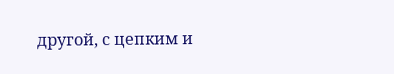другой, с цепким и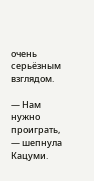очень серьёзным взглядом.

— Нам нужно проиграть, — шепнула Кацуми.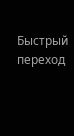Быстрый переход